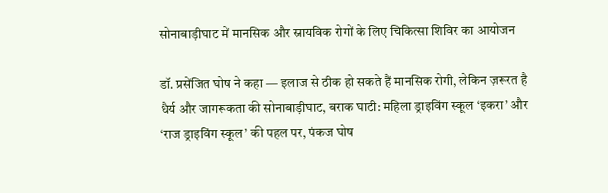सोनाबाड़ीघाट में मानसिक और स्नायविक रोगों के लिए चिकित्सा शिविर का आयोजन

डॉ. प्रसेंजित घोष ने कहा — इलाज से ठीक हो सकते हैं मानसिक रोगी, लेकिन ज़रूरत है धैर्य और जागरूकता की सोनाबाड़ीघाट, बराक घाटी: महिला ड्राइविंग स्कूल ‘इकरा’ और ‘राज ड्राइविंग स्कूल’ की पहल पर, पंकज घोष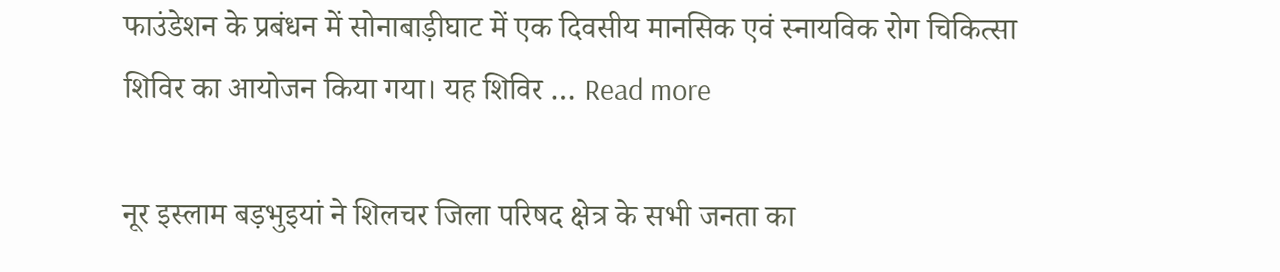फाउंडेशन के प्रबंधन में सोनाबाड़ीघाट में एक दिवसीय मानसिक एवं स्नायविक रोग चिकित्सा शिविर का आयोजन किया गया। यह शिविर … Read more

नूर इस्लाम बड़भुइयां ने शिलचर जिला परिषद क्षेत्र के सभी जनता का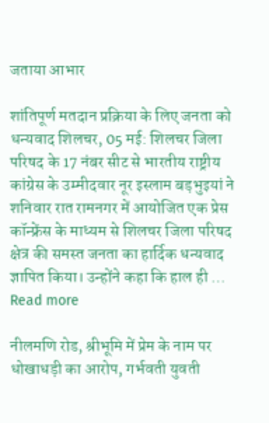जताया आभार

शांतिपूर्ण मतदान प्रक्रिया के लिए जनता को धन्यवाद शिलचर, 05 मई: शिलचर जिला परिषद के 17 नंबर सीट से भारतीय राष्ट्रीय कांग्रेस के उम्मीदवार नूर इस्लाम बड़भुइयां ने शनिवार रात रामनगर में आयोजित एक प्रेस कॉन्फ्रेंस के माध्यम से शिलचर जिला परिषद क्षेत्र की समस्त जनता का हार्दिक धन्यवाद ज्ञापित किया। उन्होंने कहा कि हाल ही … Read more

नीलमणि रोड, श्रीभूमि में प्रेम के नाम पर धोखाधड़ी का आरोप, गर्भवती युवती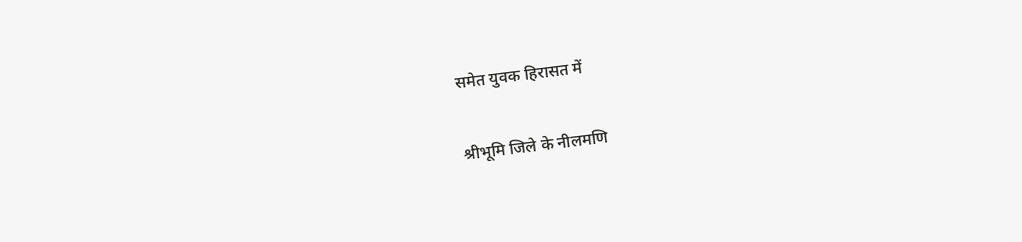समेत युवक हिरासत में

श्रीभूमि जिले के नीलमणि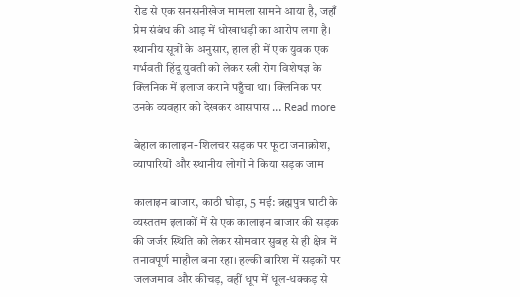रोड से एक सनसनीखेज मामला सामने आया है, जहाँ प्रेम संबंध की आड़ में धोखाधड़ी का आरोप लगा है। स्थानीय सूत्रों के अनुसार, हाल ही में एक युवक एक गर्भवती हिंदू युवती को लेकर स्त्री रोग विशेषज्ञ के क्लिनिक में इलाज कराने पहुँचा था। क्लिनिक पर उनके व्यवहार को देखकर आसपास … Read more

बेहाल कालाइन-शिलचर सड़क पर फूटा जनाक्रोश, व्यापारियों और स्थानीय लोगों ने किया सड़क जाम

कालाइन बाजार, काठी घोड़ा, 5 मई: ब्रह्मपुत्र घाटी के व्यस्ततम इलाकों में से एक कालाइन बाजार की सड़क की जर्जर स्थिति को लेकर सोमवार सुबह से ही क्षेत्र में तनावपूर्ण माहौल बना रहा। हल्की बारिश में सड़कों पर जलजमाव और कीचड़, वहीं धूप में धूल-धक्कड़ से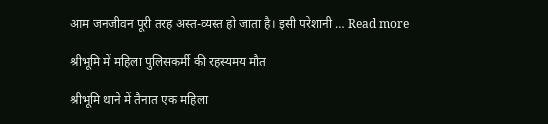आम जनजीवन पूरी तरह अस्त-व्यस्त हो जाता है। इसी परेशानी … Read more

श्रीभूमि में महिला पुलिसकर्मी की रहस्यमय मौत

श्रीभूमि थाने में तैनात एक महिला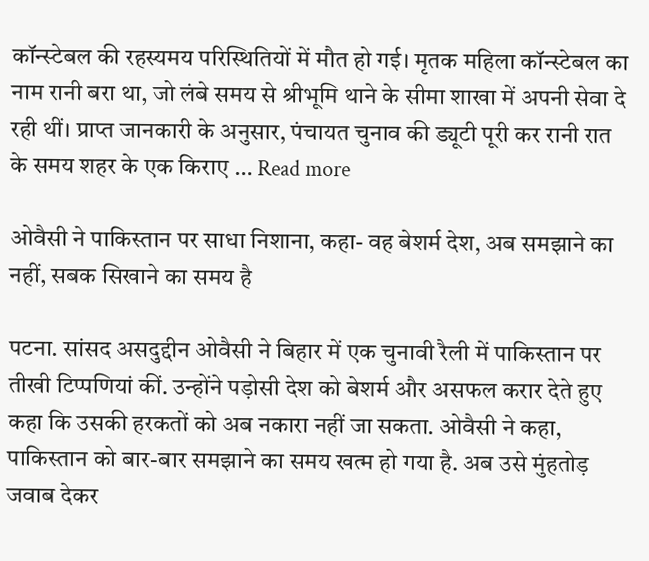कॉन्स्टेबल की रहस्यमय परिस्थितियों में मौत हो गई। मृतक महिला कॉन्स्टेबल का नाम रानी बरा था, जो लंबे समय से श्रीभूमि थाने के सीमा शाखा में अपनी सेवा दे रही थीं। प्राप्त जानकारी के अनुसार, पंचायत चुनाव की ड्यूटी पूरी कर रानी रात के समय शहर के एक किराए … Read more

ओवैसी ने पाकिस्तान पर साधा निशाना, कहा- वह बेशर्म देश, अब समझाने का नहीं, सबक सिखाने का समय है

पटना. सांसद असदुद्दीन ओवैसी ने बिहार में एक चुनावी रैली में पाकिस्तान पर तीखी टिप्पणियां कीं. उन्होंने पड़ोसी देश को बेशर्म और असफल करार देते हुए कहा कि उसकी हरकतों को अब नकारा नहीं जा सकता. ओवैसी ने कहा, पाकिस्तान को बार-बार समझाने का समय खत्म हो गया है. अब उसे मुंहतोड़ जवाब देकर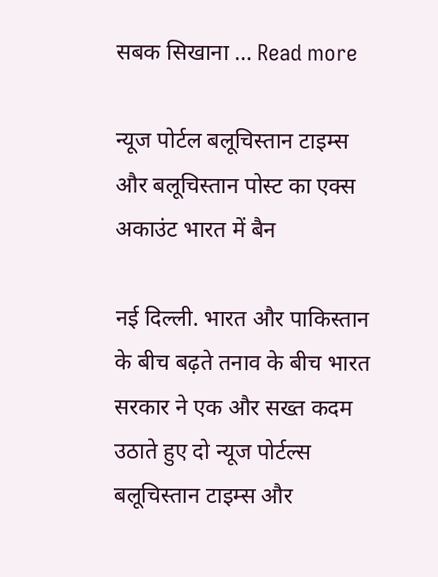सबक सिखाना … Read more

न्यूज पोर्टल बलूचिस्तान टाइम्स और बलूचिस्तान पोस्ट का एक्स अकाउंट भारत में बैन

नई दिल्ली. भारत और पाकिस्तान के बीच बढ़ते तनाव के बीच भारत सरकार ने एक और सख्त कदम उठाते हुए दो न्यूज पोर्टल्स बलूचिस्तान टाइम्स और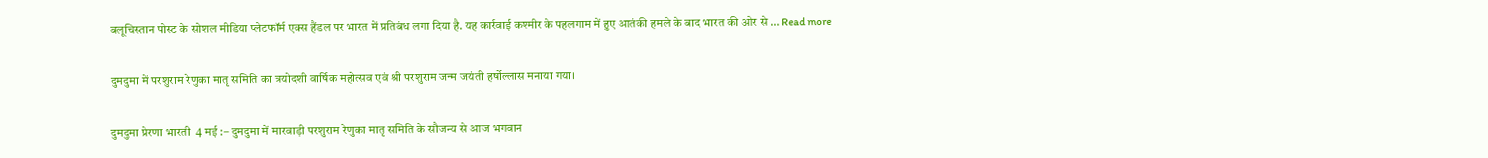बलूचिस्तान पोस्ट के सोशल मीडिया प्लेटफॉर्म एक्स हैंडल पर भारत में प्रतिबंध लगा दिया है. यह कार्रवाई कश्मीर के पहलगाम में हुए आतंकी हमले के बाद भारत की ओर से … Read more

दुमदुमा में परशुराम रेणुका मातृ समिति का त्रयोदशी वार्षिक महोत्सव एवं श्री परशुराम जन्म जयंती हर्षोल्लास मनाया गया।

दुमदुमा प्रेरणा भारती  4 मई :– दुमदुमा में मारवाड़ी परशुराम रेणुका मातृ समिति के सौजन्य से आज भगवान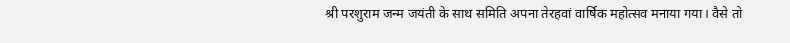श्री परशुराम जन्म जयंती के साथ समिति अपना तेरहवां वार्षिक महोत्सव मनाया गया। वैसे तो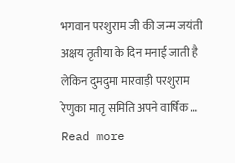भगवान परशुराम जी की जन्म जयंती अक्षय तृतीया के दिन मनाई जाती है लेकिन दुमदुमा मारवाड़ी परशुराम रेणुका मातृ समिति अपने वार्षिक … Read more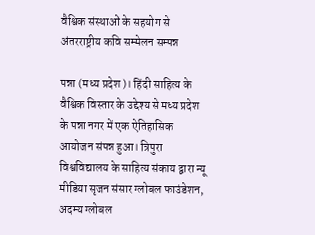वैश्विक संस्थाओं के सहयोग से अंतरराष्ट्रीय कवि सम्मेलन सम्पन्न

पन्ना (मध्य प्रदेश)। हिंदी साहित्य के वैश्विक विस्तार के उद्देश्य से मध्य प्रदेश के पन्ना नगर में एक ऐतिहासिक आयोजन संपन्न हुआ। त्रिपुरा विश्वविद्यालय के साहित्य संकाय द्वारा न्यू मीडिया सृजन संसार ग्लोबल फाउंडेशन, अदम्य ग्लोबल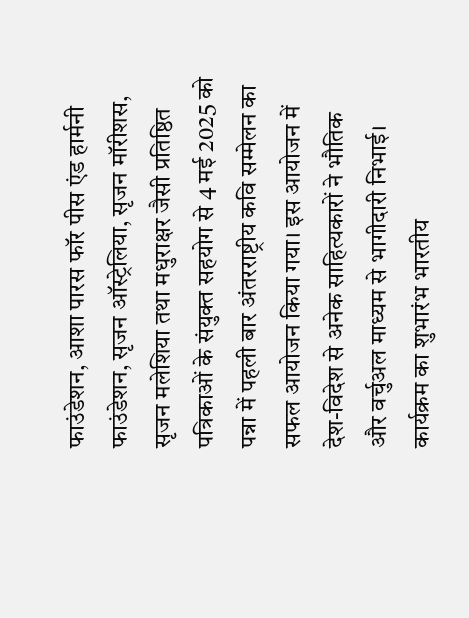फाउंडेशन, आशा पारस फॉर पीस एंड हार्मनी फाउंडेशन, सृजन ऑस्ट्रेलिया, सृजन मॉरीशस, सृजन मलेशिया तथा मधुराक्षर जैसी प्रतिष्ठित पत्रिकाओं के संयुक्त सहयोग से 4 मई 2025 को पन्ना में पहली बार अंतरराष्ट्रीय कवि सम्मेलन का सफल आयोजन किया गया। इस आयोजन में देश-विदेश से अनेक साहित्यकारों ने भौतिक और वर्चुअल माध्यम से भागीदारी निभाई। कार्यक्रम का शुभारंभ भारतीय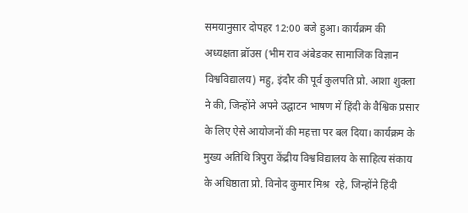समयानुसार दोपहर 12:00 बजे हुआ। कार्यक्रम की अध्यक्षता ब्रॉउस (भीम राव अंबेडकर सामाजिक विज्ञान विश्वविद्यालय) महु, इंदौर की पूर्व कुलपति प्रो. आशा शुक्ला ने की, जिन्होंने अपने उद्घाटन भाषण में हिंदी के वैश्विक प्रसार के लिए ऐसे आयोजनों की महत्ता पर बल दिया। कार्यक्रम के मुख्य अतिथि त्रिपुरा केंद्रीय विश्वविद्यालय के साहित्य संकाय के अधिष्ठाता प्रो. विनोद कुमार मिश्र  रहे, जिन्होंने हिंदी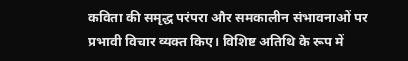कविता की समृद्ध परंपरा और समकालीन संभावनाओं पर प्रभावी विचार व्यक्त किए। विशिष्ट अतिथि के रूप में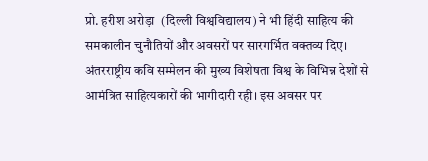प्रो. हरीश अरोड़ा  (दिल्ली विश्वविद्यालय) ने भी हिंदी साहित्य की समकालीन चुनौतियों और अवसरों पर सारगर्भित वक्तव्य दिए। अंतरराष्ट्रीय कवि सम्मेलन की मुख्य विशेषता विश्व के विभिन्न देशों से आमंत्रित साहित्यकारों की भागीदारी रही। इस अवसर पर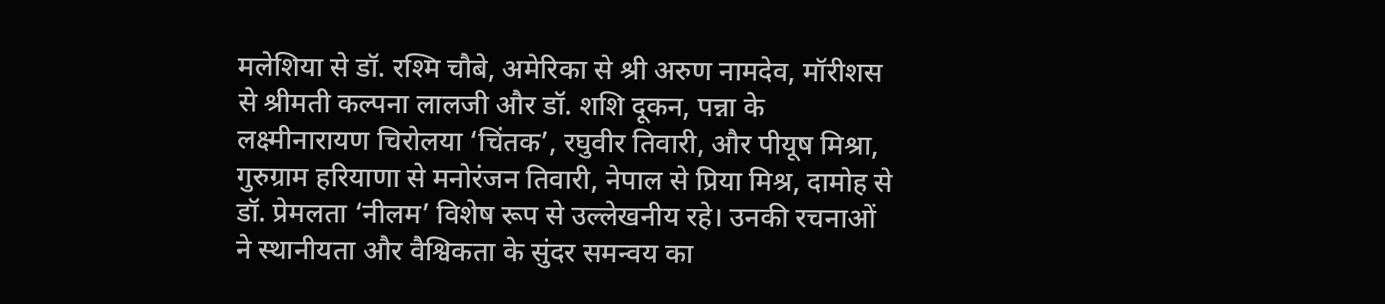मलेशिया से डॉ. रश्मि चौबे, अमेरिका से श्री अरुण नामदेव, मॉरीशस से श्रीमती कल्पना लालजी और डॉ. शशि दूकन, पन्ना के लक्ष्मीनारायण चिरोलया ‘चिंतक’, रघुवीर तिवारी, और पीयूष मिश्रा, गुरुग्राम हरियाणा से मनोरंजन तिवारी, नेपाल से प्रिया मिश्र, दामोह से डॉ. प्रेमलता ‘नीलम’ विशेष रूप से उल्लेखनीय रहे। उनकी रचनाओं ने स्थानीयता और वैश्विकता के सुंदर समन्वय का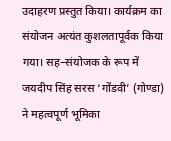उदाहरण प्रस्तुत किया। कार्यक्रम का संयोजन अत्यंत कुशलतापूर्वक किया गया। सह–संयोजक के रूप में जयदीप सिंह सरस ‘गोंडवी’ (गोण्डा) ने महत्वपूर्ण भूमिका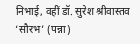निभाई, वहीं डॉ. सुरेश श्रीवास्तव ‘सौरभ’ (पन्ना)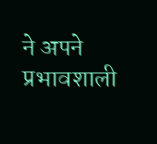ने अपने प्रभावशाली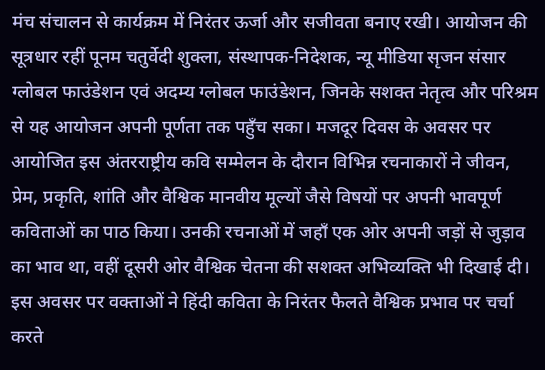मंच संचालन से कार्यक्रम में निरंतर ऊर्जा और सजीवता बनाए रखी। आयोजन की सूत्रधार रहीं पूनम चतुर्वेदी शुक्ला, संस्थापक-निदेशक, न्यू मीडिया सृजन संसार ग्लोबल फाउंडेशन एवं अदम्य ग्लोबल फाउंडेशन, जिनके सशक्त नेतृत्व और परिश्रम से यह आयोजन अपनी पूर्णता तक पहुँच सका। मजदूर दिवस के अवसर पर आयोजित इस अंतरराष्ट्रीय कवि सम्मेलन के दौरान विभिन्न रचनाकारों ने जीवन, प्रेम, प्रकृति, शांति और वैश्विक मानवीय मूल्यों जैसे विषयों पर अपनी भावपूर्ण कविताओं का पाठ किया। उनकी रचनाओं में जहाँ एक ओर अपनी जड़ों से जुड़ाव का भाव था, वहीं दूसरी ओर वैश्विक चेतना की सशक्त अभिव्यक्ति भी दिखाई दी। इस अवसर पर वक्ताओं ने हिंदी कविता के निरंतर फैलते वैश्विक प्रभाव पर चर्चा करते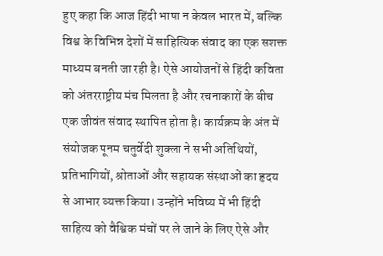हुए कहा कि आज हिंदी भाषा न केवल भारत में, बल्कि विश्व के विभिन्न देशों में साहित्यिक संवाद का एक सशक्त माध्यम बनती जा रही है। ऐसे आयोजनों से हिंदी कविता को अंतरराष्ट्रीय मंच मिलता है और रचनाकारों के बीच एक जीवंत संवाद स्थापित होता है। कार्यक्रम के अंत में संयोजक पूनम चतुर्वेदी शुक्ला ने सभी अतिथियों, प्रतिभागियों, श्रोताओं और सहायक संस्थाओं का हृदय से आभार व्यक्त किया। उन्होंने भविष्य में भी हिंदी साहित्य को वैश्विक मंचों पर ले जाने के लिए ऐसे और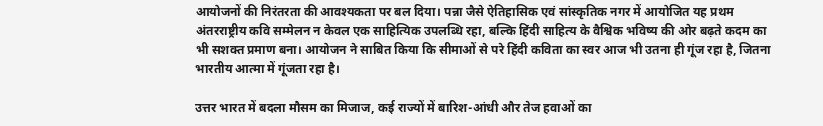आयोजनों की निरंतरता की आवश्यकता पर बल दिया। पन्ना जैसे ऐतिहासिक एवं सांस्कृतिक नगर में आयोजित यह प्रथम अंतरराष्ट्रीय कवि सम्मेलन न केवल एक साहित्यिक उपलब्धि रहा, बल्कि हिंदी साहित्य के वैश्विक भविष्य की ओर बढ़ते कदम का भी सशक्त प्रमाण बना। आयोजन ने साबित किया कि सीमाओं से परे हिंदी कविता का स्वर आज भी उतना ही गूंज रहा है, जितना भारतीय आत्मा में गूंजता रहा है।

उत्तर भारत में बदला मौसम का मिजाज, कई राज्यों में बारिश-आंधी और तेज हवाओं का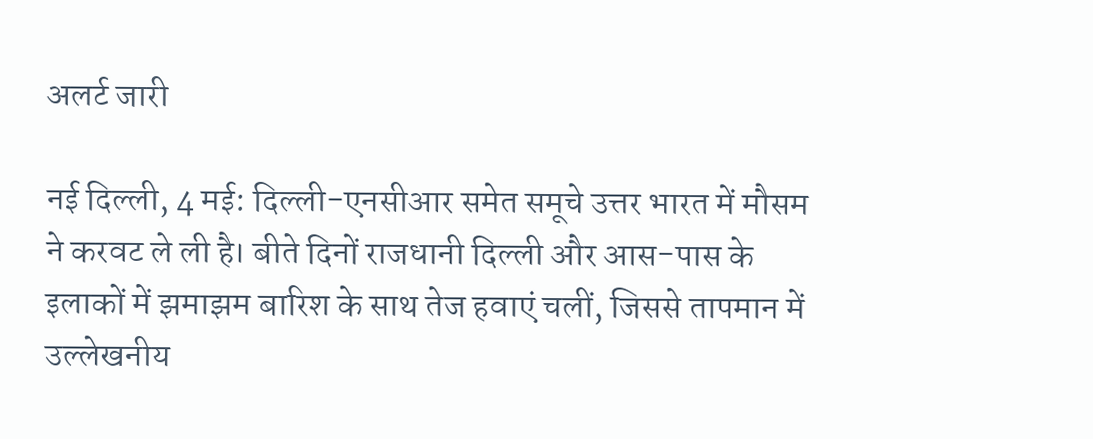अलर्ट जारी

नई दिल्ली, 4 मई: दिल्ली-एनसीआर समेत समूचे उत्तर भारत में मौसम ने करवट ले ली है। बीते दिनों राजधानी दिल्ली और आस-पास के इलाकों में झमाझम बारिश के साथ तेज हवाएं चलीं, जिससे तापमान में उल्लेखनीय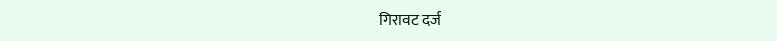गिरावट दर्ज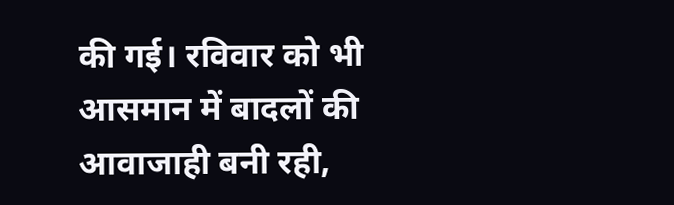की गई। रविवार को भी आसमान में बादलों की आवाजाही बनी रही,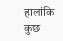हालांकि कुछ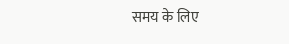समय के लिए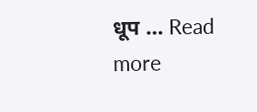धूप … Read more